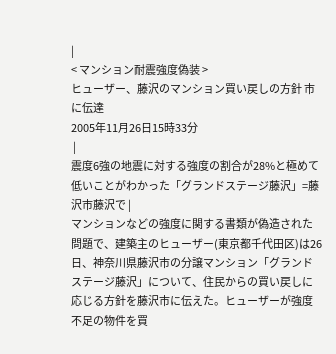|
< マンション耐震強度偽装 >
ヒューザー、藤沢のマンション買い戻しの方針 市に伝達
2005年11月26日15時33分
 |
震度6強の地震に対する強度の割合が28%と極めて低いことがわかった「グランドステージ藤沢」=藤沢市藤沢で |
マンションなどの強度に関する書類が偽造された問題で、建築主のヒューザー(東京都千代田区)は26日、神奈川県藤沢市の分譲マンション「グランドステージ藤沢」について、住民からの買い戻しに応じる方針を藤沢市に伝えた。ヒューザーが強度不足の物件を買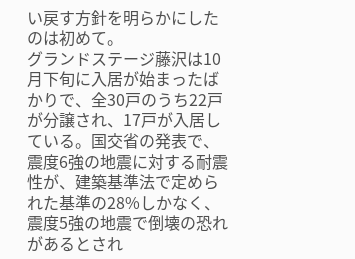い戻す方針を明らかにしたのは初めて。
グランドステージ藤沢は10月下旬に入居が始まったばかりで、全30戸のうち22戸が分譲され、17戸が入居している。国交省の発表で、震度6強の地震に対する耐震性が、建築基準法で定められた基準の28%しかなく、震度5強の地震で倒壊の恐れがあるとされ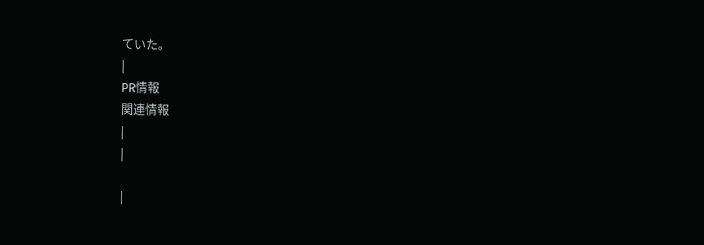ていた。
|
PR情報
関連情報
|
|

|